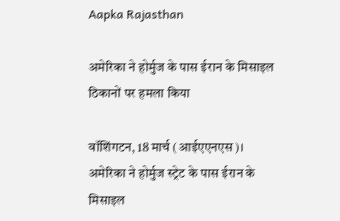Aapka Rajasthan

अमेरिका ने होर्मुज के पास ईरान के मिसाइल ठिकानों पर हमला किया

वॉशिंगटन, 18 मार्च (आईएएनएस)। अमेरिका ने होर्मुज स्ट्रेट के पास ईरान के मिसाइल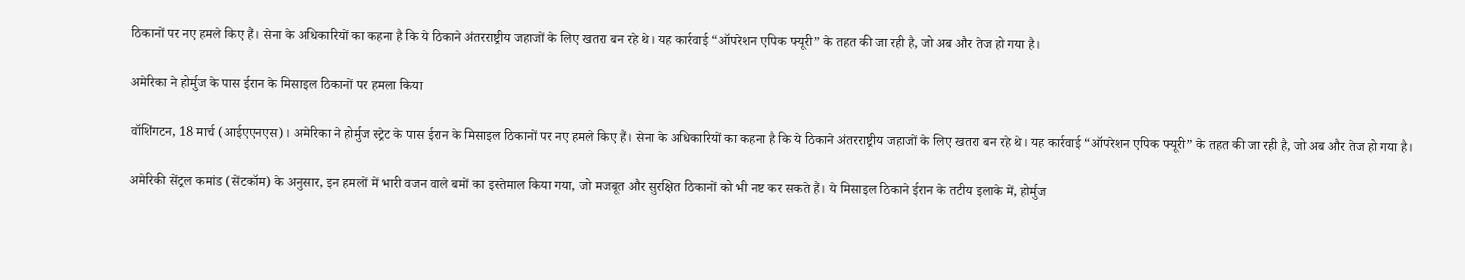ठिकानों पर नए हमले किए हैं। सेना के अधिकारियों का कहना है कि ये ठिकाने अंतरराष्ट्रीय जहाजों के लिए खतरा बन रहे थे। यह कार्रवाई “ऑपरेशन एपिक फ्यूरी” के तहत की जा रही है, जो अब और तेज हो गया है।

अमेरिका ने होर्मुज के पास ईरान के मिसाइल ठिकानों पर हमला किया

वॉशिंगटन, 18 मार्च (आईएएनएस)। अमेरिका ने होर्मुज स्ट्रेट के पास ईरान के मिसाइल ठिकानों पर नए हमले किए हैं। सेना के अधिकारियों का कहना है कि ये ठिकाने अंतरराष्ट्रीय जहाजों के लिए खतरा बन रहे थे। यह कार्रवाई “ऑपरेशन एपिक फ्यूरी” के तहत की जा रही है, जो अब और तेज हो गया है।

अमेरिकी सेंट्रल कमांड (सेंटकॉम) के अनुसार, इन हमलों में भारी वजन वाले बमों का इस्तेमाल किया गया, जो मजबूत और सुरक्षित ठिकानों को भी नष्ट कर सकते हैं। ये मिसाइल ठिकाने ईरान के तटीय इलाके में, होर्मुज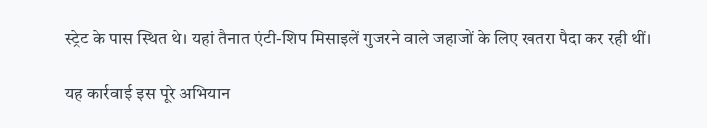स्ट्रेट के पास स्थित थे। यहां तैनात एंटी-शिप मिसाइलें गुजरने वाले जहाजों के लिए खतरा पैदा कर रही थीं।

यह कार्रवाई इस पूरे अभियान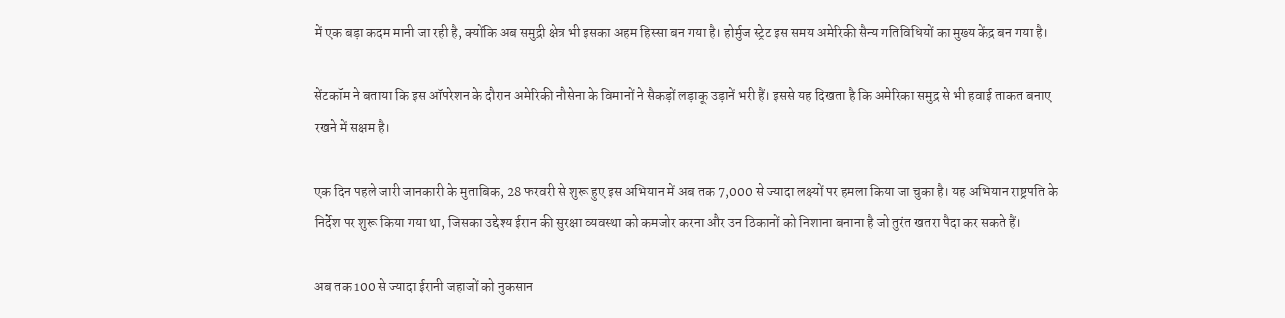में एक बड़ा कदम मानी जा रही है, क्योंकि अब समुद्री क्षेत्र भी इसका अहम हिस्सा बन गया है। होर्मुज स्ट्रेट इस समय अमेरिकी सैन्य गतिविधियों का मुख्य केंद्र बन गया है।

सेंटकॉम ने बताया कि इस ऑपरेशन के दौरान अमेरिकी नौसेना के विमानों ने सैकड़ों लड़ाकू उड़ानें भरी हैं। इससे यह दिखता है कि अमेरिका समुद्र से भी हवाई ताकत बनाए रखने में सक्षम है।

एक दिन पहले जारी जानकारी के मुताबिक, 28 फरवरी से शुरू हुए इस अभियान में अब तक 7,000 से ज्यादा लक्ष्यों पर हमला किया जा चुका है। यह अभियान राष्ट्रपति के निर्देश पर शुरू किया गया था, जिसका उद्देश्य ईरान की सुरक्षा व्यवस्था को कमजोर करना और उन ठिकानों को निशाना बनाना है जो तुरंत खतरा पैदा कर सकते हैं।

अब तक 100 से ज्यादा ईरानी जहाजों को नुकसान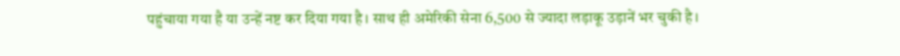पहुंचाया गया है या उन्हें नष्ट कर दिया गया है। साथ ही अमेरिकी सेना 6,500 से ज्यादा लड़ाकू उड़ानें भर चुकी है।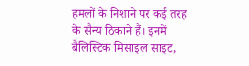हमलों के निशाने पर कई तरह के सैन्य ठिकाने हैं। इनमें बैलिस्टिक मिसाइल साइट,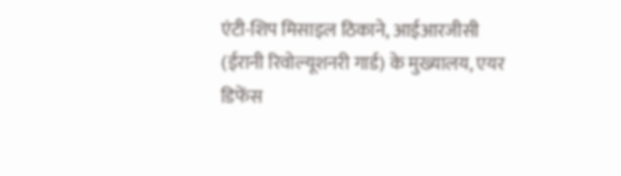एंटी-शिप मिसाइल ठिकाने, आईआरजीसी (ईरानी रिवोल्यूशनरी गार्ड) के मुख्यालय, एयर डिफेंस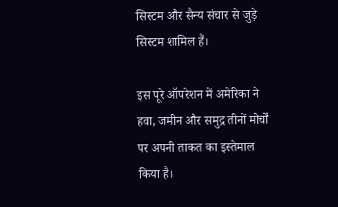सिस्टम और सैन्य संचार से जुड़े सिस्टम शामिल हैं।

इस पूरे ऑपरेशन में अमेरिका ने हवा, जमीन और समुद्र तीनों मोर्चों पर अपनी ताकत का इस्तेमाल किया है।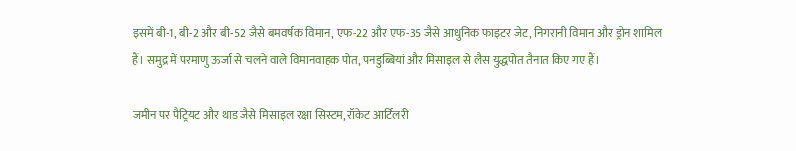इसमें बी-1, बी-2 और बी-52 जैसे बमवर्षक विमान, एफ-22 और एफ-35 जैसे आधुनिक फाइटर जेट, निगरानी विमान और ड्रोन शामिल हैं। समुद्र में परमाणु ऊर्जा से चलने वाले विमानवाहक पोत, पनडुब्बियां और मिसाइल से लैस युद्धपोत तैनात किए गए हैं।

जमीन पर पैट्रियट और थाड जैसे मिसाइल रक्षा सिस्टम, रॉकेट आर्टिलरी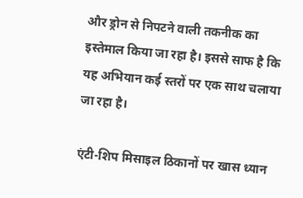और ड्रोन से निपटने वाली तकनीक का इस्तेमाल किया जा रहा है। इससे साफ है कि यह अभियान कई स्तरों पर एक साथ चलाया जा रहा है।

एंटी-शिप मिसाइल ठिकानों पर खास ध्यान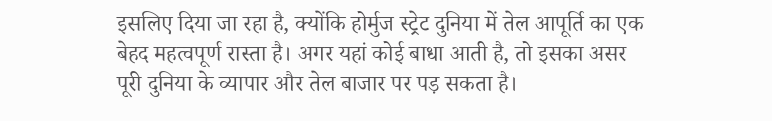इसलिए दिया जा रहा है, क्योंकि होर्मुज स्ट्रेट दुनिया में तेल आपूर्ति का एक बेहद महत्वपूर्ण रास्ता है। अगर यहां कोई बाधा आती है, तो इसका असर पूरी दुनिया के व्यापार और तेल बाजार पर पड़ सकता है।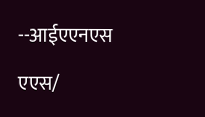--आईएएनएस

एएस/